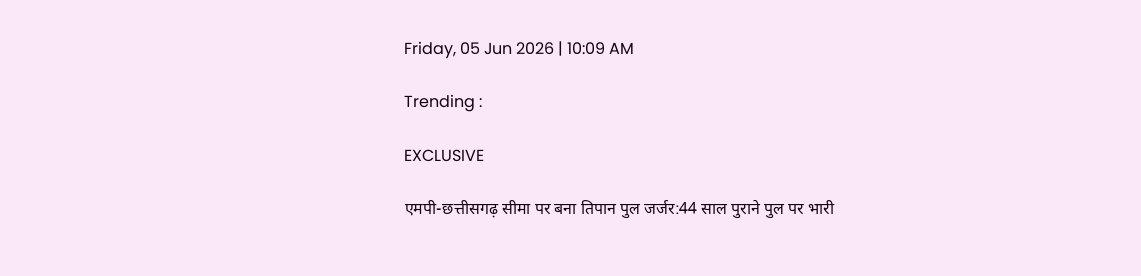Friday, 05 Jun 2026 | 10:09 AM

Trending :

EXCLUSIVE

एमपी-छत्तीसगढ़ सीमा पर बना तिपान पुल जर्जर:44 साल पुराने पुल पर भारी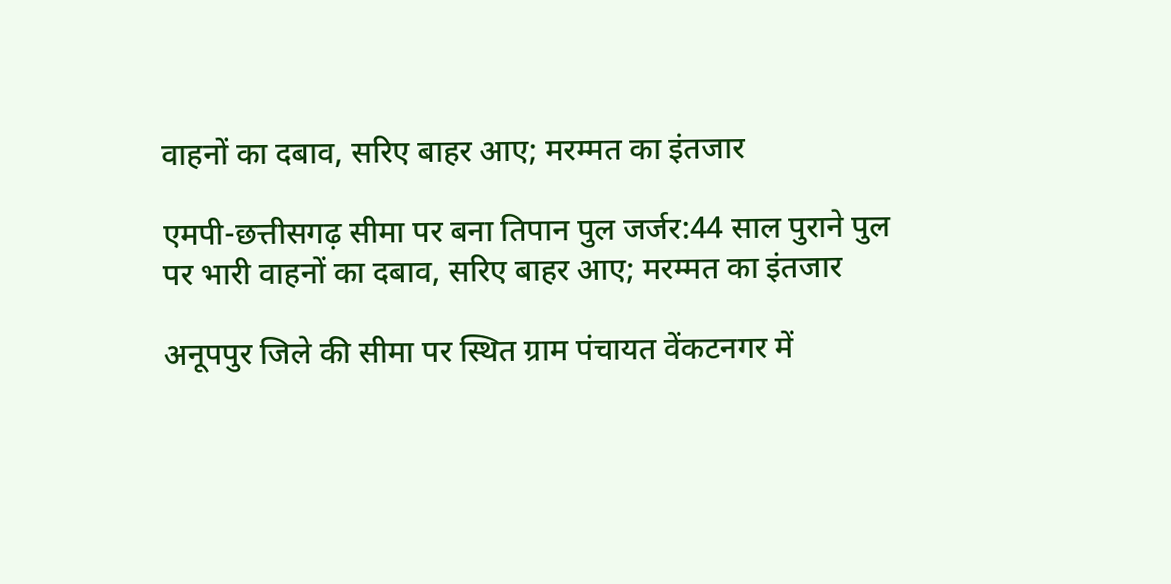वाहनों का दबाव, सरिए बाहर आए; मरम्मत का इंतजार

एमपी-छत्तीसगढ़ सीमा पर बना तिपान पुल जर्जर:44 साल पुराने पुल पर भारी वाहनों का दबाव, सरिए बाहर आए; मरम्मत का इंतजार

अनूपपुर जिले की सीमा पर स्थित ग्राम पंचायत वेंकटनगर में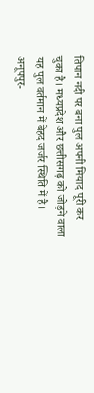तिपान नदी पर बना पुल अपनी मियाद पूरी कर चुका है। मध्यप्रदेश और छत्तीसगढ़ को जोड़ने वाला यह पुल वर्तमान में बेहद जर्जर स्थिति में है। अनूपपुर-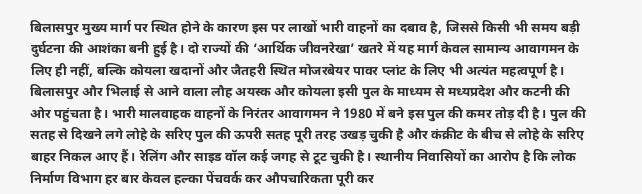बिलासपुर मुख्य मार्ग पर स्थित होने के कारण इस पर लाखों भारी वाहनों का दबाव है, जिससे किसी भी समय बड़ी दुर्घटना की आशंका बनी हुई है। दो राज्यों की ‘आर्थिक जीवनरेखा’ खतरे में यह मार्ग केवल सामान्य आवागमन के लिए ही नहीं, बल्कि कोयला खदानों और जैतहरी स्थित मोजरबेयर पावर प्लांट के लिए भी अत्यंत महत्वपूर्ण है। बिलासपुर और भिलाई से आने वाला लौह अयस्क और कोयला इसी पुल के माध्यम से मध्यप्रदेश और कटनी की ओर पहुंचता है। भारी मालवाहक वाहनों के निरंतर आवागमन ने 1980 में बने इस पुल की कमर तोड़ दी है। पुल की सतह से दिखने लगे लोहे के सरिए पुल की ऊपरी सतह पूरी तरह उखड़ चुकी है और कंक्रीट के बीच से लोहे के सरिए बाहर निकल आए हैं। रेलिंग और साइड वॉल कई जगह से टूट चुकी है। स्थानीय निवासियों का आरोप है कि लोक निर्माण विभाग हर बार केवल हल्का पेंचवर्क कर औपचारिकता पूरी कर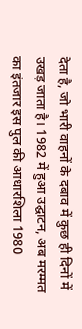देता है, जो भारी वाहनों के दबाव में कुछ ही दिनों में उखड़ जाता है। 1982 में हुआ उद्घाटन, अब मरम्मत का इंतजार इस पुल की आधारशिला 1980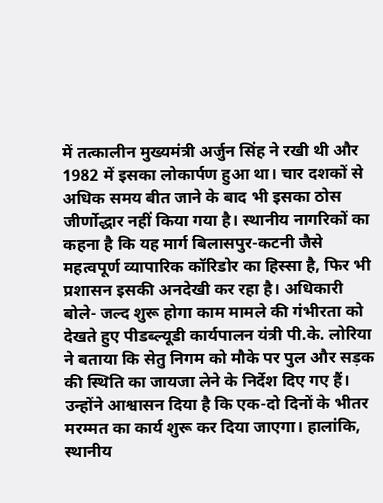में तत्कालीन मुख्यमंत्री अर्जुन सिंह ने रखी थी और 1982 में इसका लोकार्पण हुआ था। चार दशकों से अधिक समय बीत जाने के बाद भी इसका ठोस जीर्णोद्धार नहीं किया गया है। स्थानीय नागरिकों का कहना है कि यह मार्ग बिलासपुर-कटनी जैसे महत्वपूर्ण व्यापारिक कॉरिडोर का हिस्सा है, फिर भी प्रशासन इसकी अनदेखी कर रहा है। अधिकारी बोले- जल्द शुरू होगा काम मामले की गंभीरता को देखते हुए पीडब्ल्यूडी कार्यपालन यंत्री पी.के. लोरिया ने बताया कि सेतु निगम को मौके पर पुल और सड़क की स्थिति का जायजा लेने के निर्देश दिए गए हैं। उन्होंने आश्वासन दिया है कि एक-दो दिनों के भीतर मरम्मत का कार्य शुरू कर दिया जाएगा। हालांकि, स्थानीय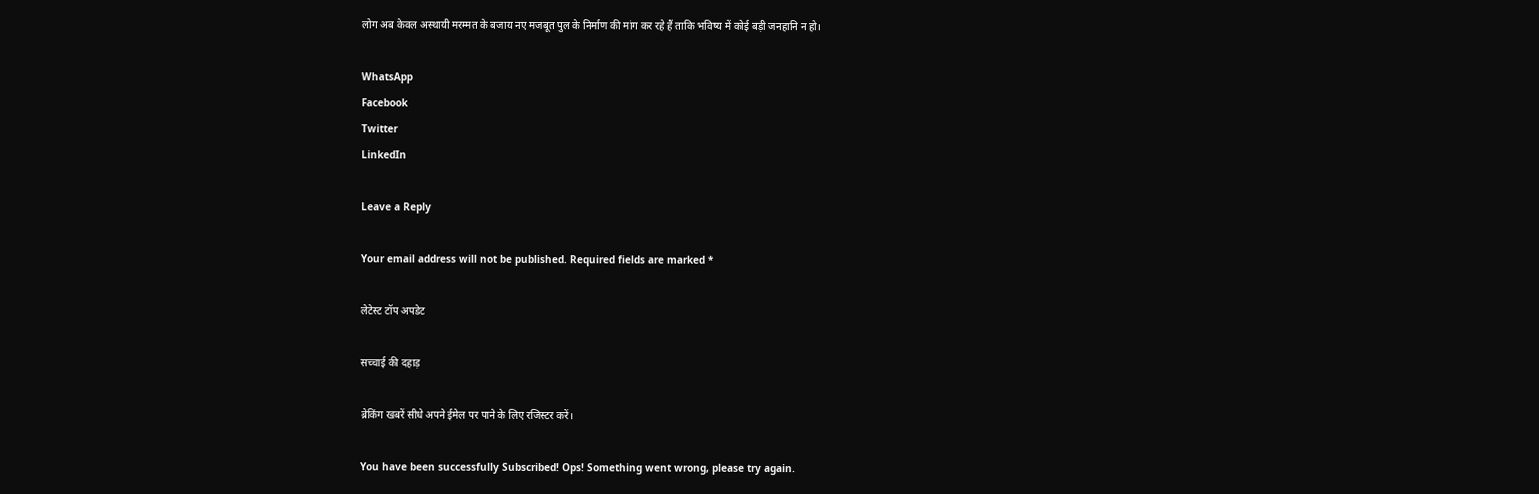लोग अब केवल अस्थायी मरम्मत के बजाय नए मजबूत पुल के निर्माण की मांग कर रहे हैं ताकि भविष्य में कोई बड़ी जनहानि न हो।

WhatsApp
Facebook
Twitter
LinkedIn

Leave a Reply

Your email address will not be published. Required fields are marked *

लेटेस्ट टॉप अपडेट

सच्चाई की दहाड़

ब्रेकिंग खबरें सीधे अपने ईमेल पर पाने के लिए रजिस्टर करें।

You have been successfully Subscribed! Ops! Something went wrong, please try again.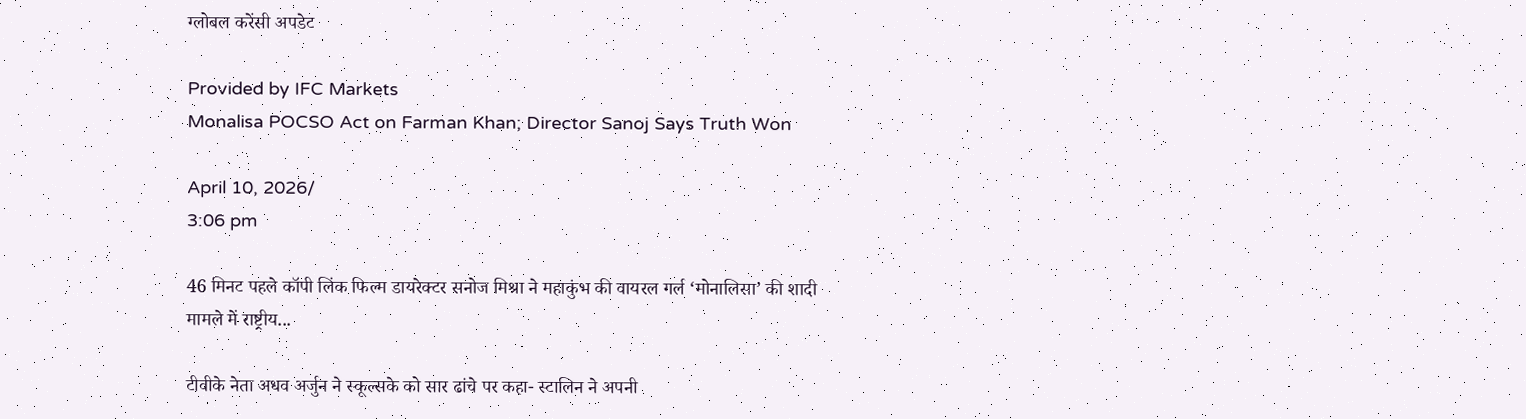ग्लोबल करेंसी अपडेट

Provided by IFC Markets
Monalisa POCSO Act on Farman Khan; Director Sanoj Says Truth Won

April 10, 2026/
3:06 pm

46 मिनट पहले कॉपी लिंक फिल्म डायरेक्टर सनोज मिश्रा ने महाकुंभ की वायरल गर्ल ‘मोनालिसा’ की शादी मामले में राष्ट्रीय...

टीवीके नेता अधव अर्जुन ने स्कूल्सके को सार ढांचे पर कहा- स्टालिन ने अपनी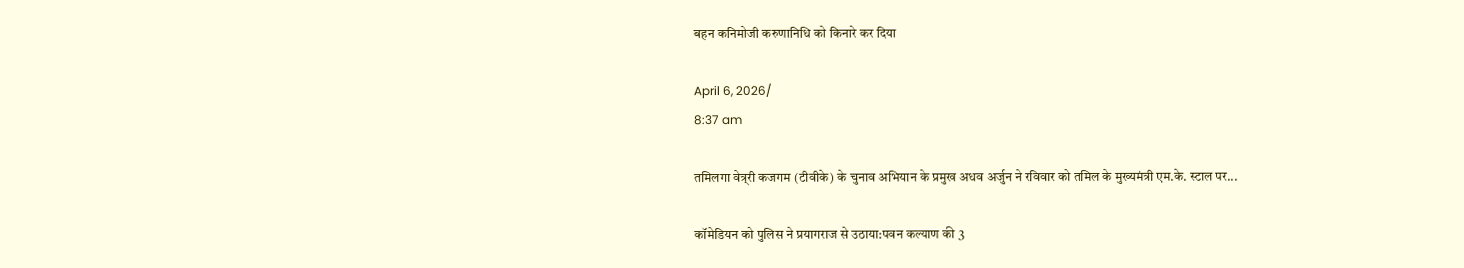बहन कनिमोजी करुणानिधि को किनारे कर दिया

April 6, 2026/
8:37 am

तमिलगा वेत्र्री कजगम (टीवीके) के चुनाव अभियान के प्रमुख अधव अर्जुन ने रविवार को तमिल के मुख्यमंत्री एम.के. स्टाल पर...

कॉमेडियन को पुलिस ने प्रयागराज से उठाया:पवन कल्याण की 3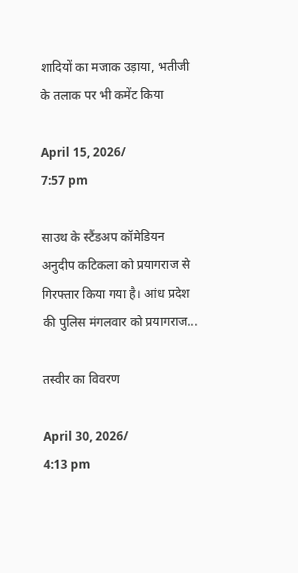शादियों का मजाक उड़ाया, भतीजी के तलाक पर भी कमेंट किया

April 15, 2026/
7:57 pm

साउथ के स्टैंडअप कॉमेडियन अनुदीप कटिकला को प्रयागराज से गिरफ्तार किया गया है। आंध प्रदेश की पुलिस मंगलवार को प्रयागराज...

तस्वीर का विवरण

April 30, 2026/
4:13 pm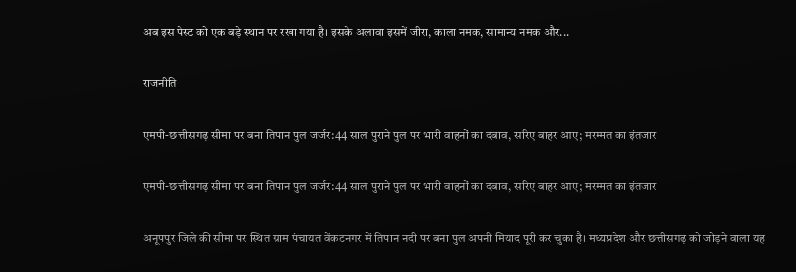अब इस पेस्ट को एक बड़े स्थान पर रखा गया है। इसके अलावा इसमें जीरा, काला नमक, सामान्य नमक और...

राजनीति

एमपी-छत्तीसगढ़ सीमा पर बना तिपान पुल जर्जर:44 साल पुराने पुल पर भारी वाहनों का दबाव, सरिए बाहर आए; मरम्मत का इंतजार

एमपी-छत्तीसगढ़ सीमा पर बना तिपान पुल जर्जर:44 साल पुराने पुल पर भारी वाहनों का दबाव, सरिए बाहर आए; मरम्मत का इंतजार

अनूपपुर जिले की सीमा पर स्थित ग्राम पंचायत वेंकटनगर में तिपान नदी पर बना पुल अपनी मियाद पूरी कर चुका है। मध्यप्रदेश और छत्तीसगढ़ को जोड़ने वाला यह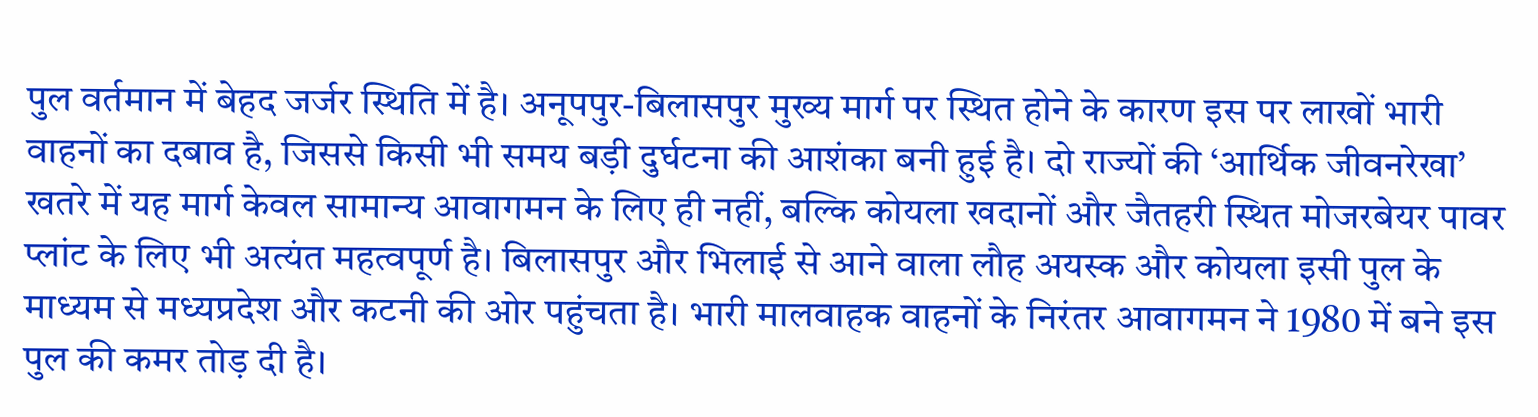पुल वर्तमान में बेहद जर्जर स्थिति में है। अनूपपुर-बिलासपुर मुख्य मार्ग पर स्थित होने के कारण इस पर लाखों भारी वाहनों का दबाव है, जिससे किसी भी समय बड़ी दुर्घटना की आशंका बनी हुई है। दो राज्यों की ‘आर्थिक जीवनरेखा’ खतरे में यह मार्ग केवल सामान्य आवागमन के लिए ही नहीं, बल्कि कोयला खदानों और जैतहरी स्थित मोजरबेयर पावर प्लांट के लिए भी अत्यंत महत्वपूर्ण है। बिलासपुर और भिलाई से आने वाला लौह अयस्क और कोयला इसी पुल के माध्यम से मध्यप्रदेश और कटनी की ओर पहुंचता है। भारी मालवाहक वाहनों के निरंतर आवागमन ने 1980 में बने इस पुल की कमर तोड़ दी है।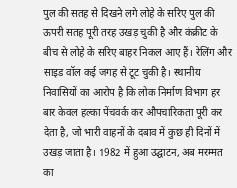पुल की सतह से दिखने लगे लोहे के सरिए पुल की ऊपरी सतह पूरी तरह उखड़ चुकी है और कंक्रीट के बीच से लोहे के सरिए बाहर निकल आए हैं। रेलिंग और साइड वॉल कई जगह से टूट चुकी है। स्थानीय निवासियों का आरोप है कि लोक निर्माण विभाग हर बार केवल हल्का पेंचवर्क कर औपचारिकता पूरी कर देता है, जो भारी वाहनों के दबाव में कुछ ही दिनों में उखड़ जाता है। 1982 में हुआ उद्घाटन, अब मरम्मत का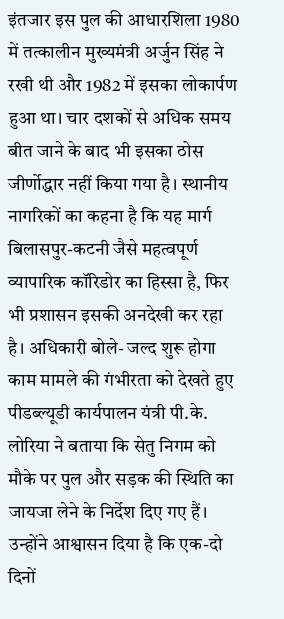इंतजार इस पुल की आधारशिला 1980 में तत्कालीन मुख्यमंत्री अर्जुन सिंह ने रखी थी और 1982 में इसका लोकार्पण हुआ था। चार दशकों से अधिक समय बीत जाने के बाद भी इसका ठोस जीर्णोद्धार नहीं किया गया है। स्थानीय नागरिकों का कहना है कि यह मार्ग बिलासपुर-कटनी जैसे महत्वपूर्ण व्यापारिक कॉरिडोर का हिस्सा है, फिर भी प्रशासन इसकी अनदेखी कर रहा है। अधिकारी बोले- जल्द शुरू होगा काम मामले की गंभीरता को देखते हुए पीडब्ल्यूडी कार्यपालन यंत्री पी.के. लोरिया ने बताया कि सेतु निगम को मौके पर पुल और सड़क की स्थिति का जायजा लेने के निर्देश दिए गए हैं। उन्होंने आश्वासन दिया है कि एक-दो दिनों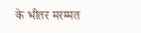के भीतर मरम्मत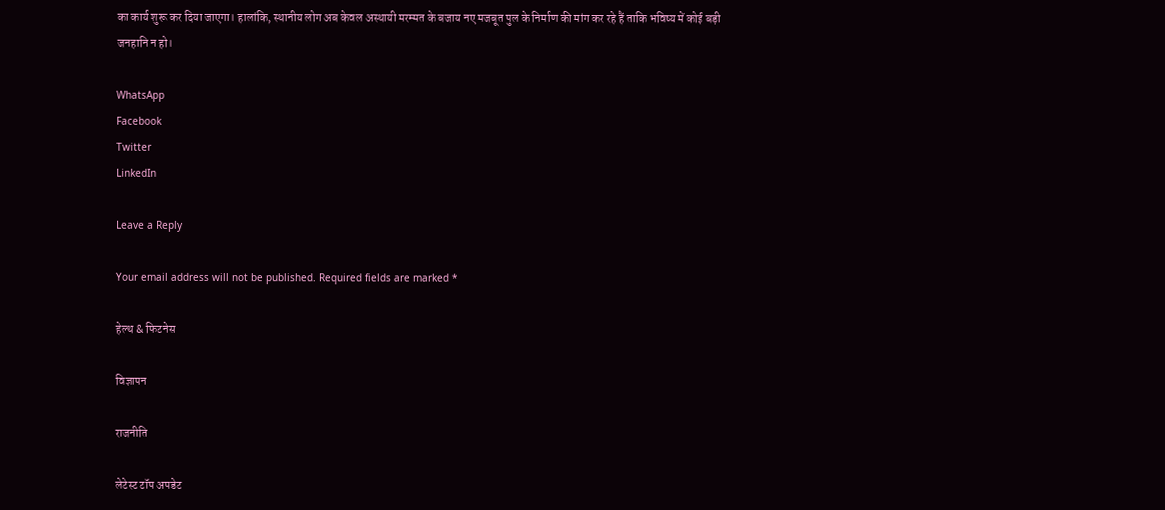का कार्य शुरू कर दिया जाएगा। हालांकि, स्थानीय लोग अब केवल अस्थायी मरम्मत के बजाय नए मजबूत पुल के निर्माण की मांग कर रहे हैं ताकि भविष्य में कोई बड़ी जनहानि न हो।

WhatsApp
Facebook
Twitter
LinkedIn

Leave a Reply

Your email address will not be published. Required fields are marked *

हेल्थ & फिटनेस

विज्ञापन

राजनीति

लेटेस्ट टॉप अपडेट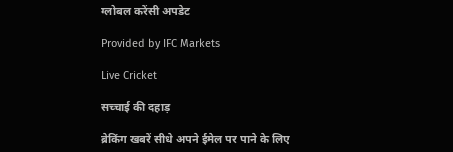ग्लोबल करेंसी अपडेट

Provided by IFC Markets

Live Cricket

सच्चाई की दहाड़

ब्रेकिंग खबरें सीधे अपने ईमेल पर पाने के लिए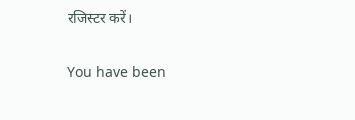रजिस्टर करें।

You have been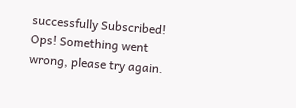successfully Subscribed! Ops! Something went wrong, please try again.